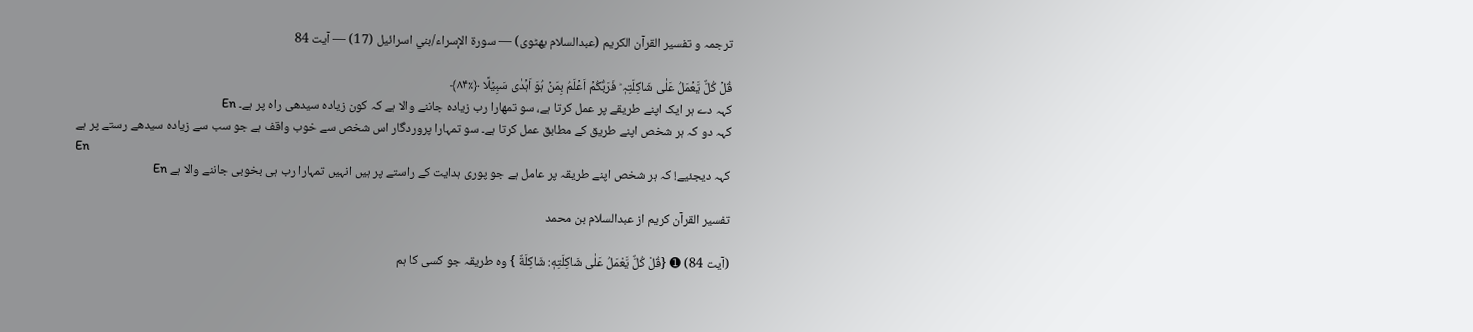ترجمہ و تفسیر القرآن الکریم (عبدالسلام بھٹوی) — سورۃ الإسراء/بني اسرائيل (17) — آیت 84

قُلۡ کُلٌّ یَّعۡمَلُ عَلٰی شَاکِلَتِہٖ ؕ فَرَبُّکُمۡ اَعۡلَمُ بِمَنۡ ہُوَ اَہۡدٰی سَبِیۡلًا ﴿٪۸۴﴾
کہہ دے ہر ایک اپنے طریقے پر عمل کرتا ہے، سو تمھارا رب زیادہ جاننے والا ہے کہ کون زیادہ سیدھی راہ پر ہے۔ En
کہہ دو کہ ہر شخص اپنے طریق کے مطابق عمل کرتا ہے۔ سو تمہارا پروردگار اس شخص سے خوب واقف ہے جو سب سے زیادہ سیدھے رستے پر ہے
En
کہہ دیجئیے! کہ ہر شخص اپنے طریقہ پر عامل ہے جو پوری ہدایت کے راستے پر ہیں انہیں تمہارا رب ہی بخوبی جاننے والا ہے En

تفسیر القرآن کریم از عبدالسلام بن محمد

(آیت 84) ➊ {قُلْ كُلٌّ يَّعْمَلُ عَلٰى شَاكِلَتِهٖ: شَاكِلَةٌ } وہ طریقہ جو کسی کا ہم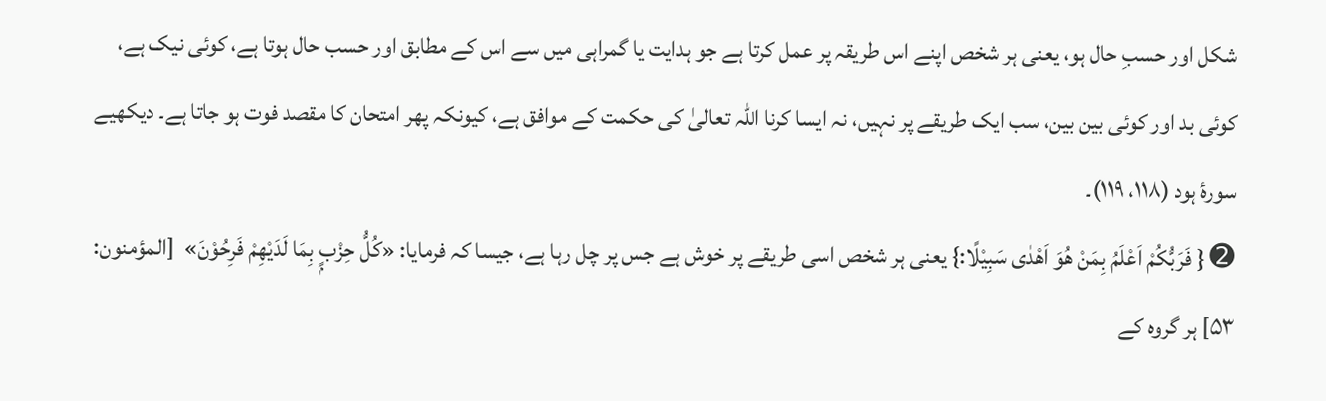شکل اور حسبِ حال ہو، یعنی ہر شخص اپنے اس طریقہ پر عمل کرتا ہے جو ہدایت یا گمراہی میں سے اس کے مطابق اور حسب حال ہوتا ہے، کوئی نیک ہے، کوئی بد اور کوئی بین بین، سب ایک طریقے پر نہیں، نہ ایسا کرنا اللہ تعالیٰ کی حکمت کے موافق ہے، کیونکہ پھر امتحان کا مقصد فوت ہو جاتا ہے۔ دیکھیے سورۂ ہود (۱۱۸، ۱۱۹)۔
➋ { فَرَبُّكُمْ اَعْلَمُ بِمَنْ هُوَ اَهْدٰى سَبِيْلًا:} یعنی ہر شخص اسی طریقے پر خوش ہے جس پر چل رہا ہے، جیسا کہ فرمایا: «كُلُّ حِزْبٍۭ بِمَا لَدَيْهِمْ فَرِحُوْنَ»  [المؤمنون: ۵۳] ہر گروہ کے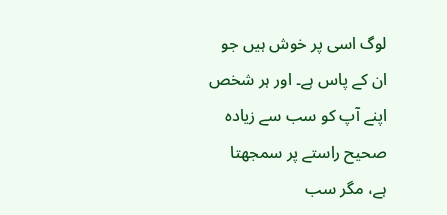لوگ اسی پر خوش ہیں جو ان کے پاس ہے۔ اور ہر شخص اپنے آپ کو سب سے زیادہ صحیح راستے پر سمجھتا ہے، مگر سب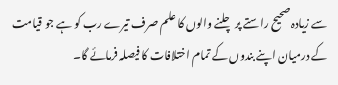سے زیادہ صحیح راستے پر چلنے والوں کا علم صرف تیرے رب کو ہے جو قیامت کے درمیان اپنے بندوں کے تمام اختلافات کا فیصلہ فرمائے گا۔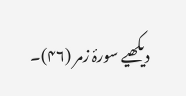دیکھیے سورۂ زمر (۴۶)۔